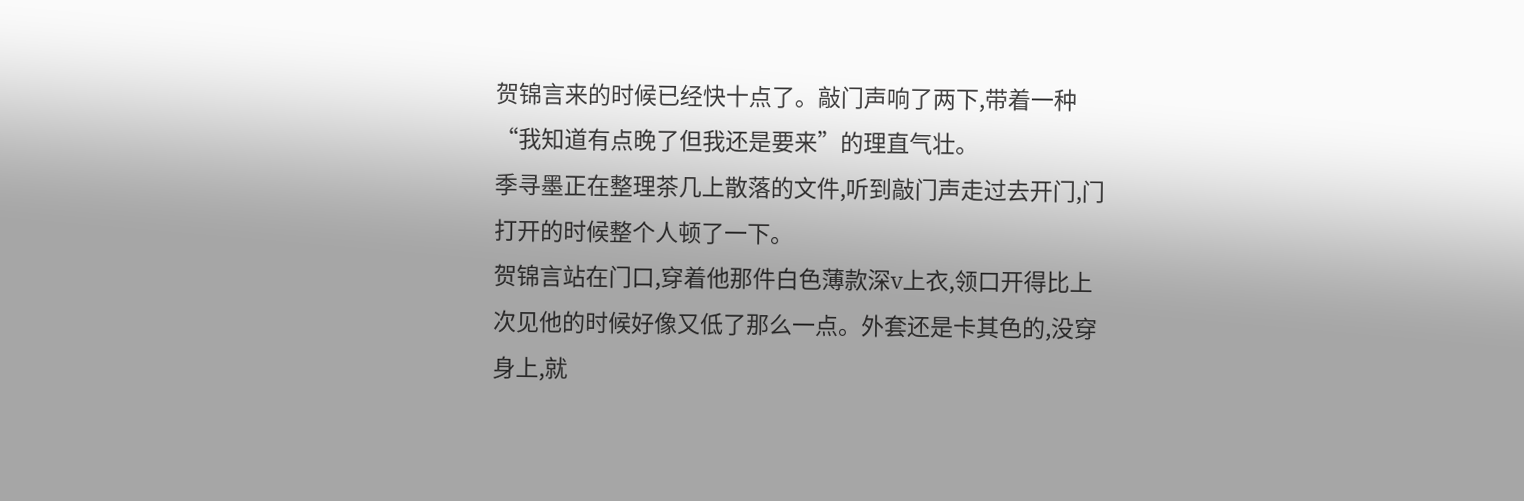贺锦言来的时候已经快十点了。敲门声响了两下,带着一种“我知道有点晚了但我还是要来”的理直气壮。
季寻墨正在整理茶几上散落的文件,听到敲门声走过去开门,门打开的时候整个人顿了一下。
贺锦言站在门口,穿着他那件白色薄款深v上衣,领口开得比上次见他的时候好像又低了那么一点。外套还是卡其色的,没穿身上,就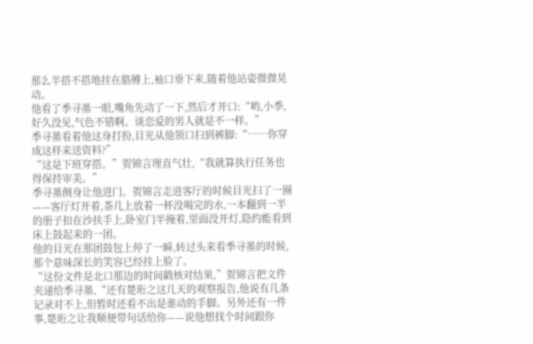那么半搭不搭地挂在胳膊上,袖口垂下来,随着他站姿微微晃动。
他看了季寻墨一眼,嘴角先动了一下,然后才开口:“哟,小季,好久没见,气色不错啊。谈恋爱的男人就是不一样。”
季寻墨看着他这身打扮,目光从他领口扫到裤脚:“……你穿成这样来送资料?”
“这是下班穿搭。”贺锦言理直气壮,“我就算执行任务也得保持审美。”
季寻墨侧身让他进门。贺锦言走进客厅的时候目光扫了一圈——客厅灯开着,茶几上放着一杯没喝完的水,一本翻到一半的册子扣在沙扶手上,卧室门半掩着,里面没开灯,隐约能看到床上鼓起来的一团。
他的目光在那团鼓包上停了一瞬,转过头来看季寻墨的时候,那个意味深长的笑容已经挂上脸了。
“这份文件是北口那边的时间戳核对结果,”贺锦言把文件夹递给季寻墨,“还有楚珩之这几天的观察报告,他说有几条记录对不上,但暂时还看不出是谁动的手脚。另外还有一件事,楚珩之让我顺便带句话给你——说他想找个时间跟你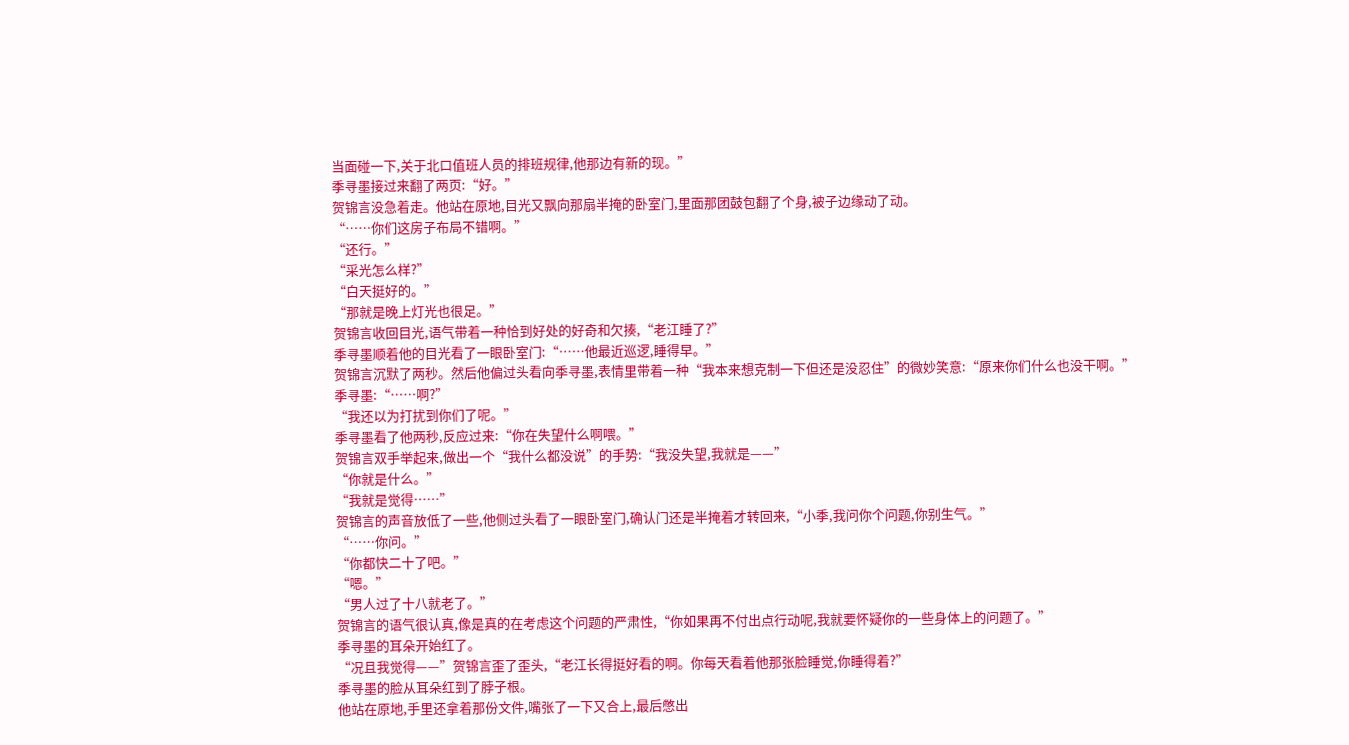当面碰一下,关于北口值班人员的排班规律,他那边有新的现。”
季寻墨接过来翻了两页:“好。”
贺锦言没急着走。他站在原地,目光又飘向那扇半掩的卧室门,里面那团鼓包翻了个身,被子边缘动了动。
“……你们这房子布局不错啊。”
“还行。”
“采光怎么样?”
“白天挺好的。”
“那就是晚上灯光也很足。”
贺锦言收回目光,语气带着一种恰到好处的好奇和欠揍,“老江睡了?”
季寻墨顺着他的目光看了一眼卧室门:“……他最近巡逻,睡得早。”
贺锦言沉默了两秒。然后他偏过头看向季寻墨,表情里带着一种“我本来想克制一下但还是没忍住”的微妙笑意:“原来你们什么也没干啊。”
季寻墨:“……啊?”
“我还以为打扰到你们了呢。”
季寻墨看了他两秒,反应过来:“你在失望什么啊喂。”
贺锦言双手举起来,做出一个“我什么都没说”的手势:“我没失望,我就是——”
“你就是什么。”
“我就是觉得……”
贺锦言的声音放低了一些,他侧过头看了一眼卧室门,确认门还是半掩着才转回来,“小季,我问你个问题,你别生气。”
“……你问。”
“你都快二十了吧。”
“嗯。”
“男人过了十八就老了。”
贺锦言的语气很认真,像是真的在考虑这个问题的严肃性,“你如果再不付出点行动呢,我就要怀疑你的一些身体上的问题了。”
季寻墨的耳朵开始红了。
“况且我觉得——”贺锦言歪了歪头,“老江长得挺好看的啊。你每天看着他那张脸睡觉,你睡得着?”
季寻墨的脸从耳朵红到了脖子根。
他站在原地,手里还拿着那份文件,嘴张了一下又合上,最后憋出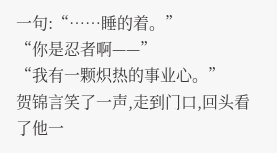一句:“……睡的着。”
“你是忍者啊——”
“我有一颗炽热的事业心。”
贺锦言笑了一声,走到门口,回头看了他一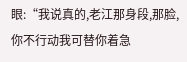眼:“我说真的,老江那身段,那脸,你不行动我可替你着急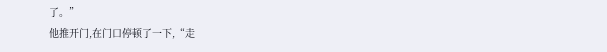了。”
他推开门,在门口停顿了一下,“走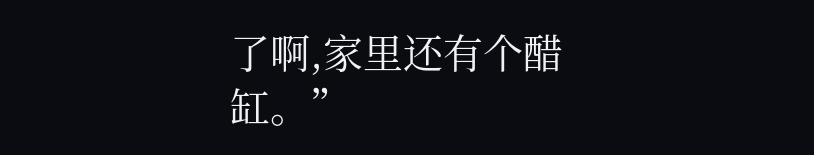了啊,家里还有个醋缸。”